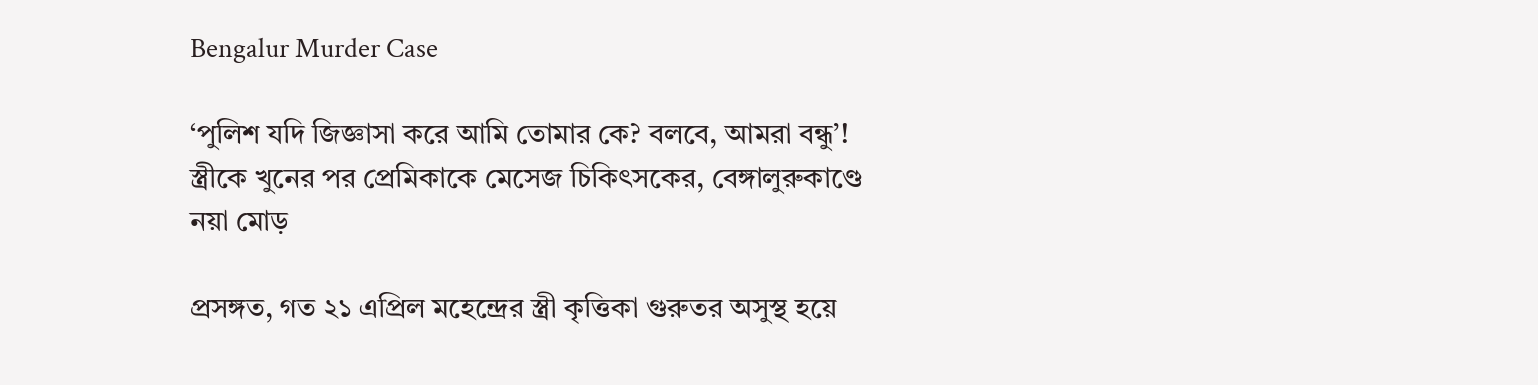Bengalur Murder Case

‘পুলিশ যদি জিজ্ঞাসা করে আমি তোমার কে? বলবে, আমরা বন্ধু’! স্ত্রীকে খুনের পর প্রেমিকাকে মেসেজ চিকিৎসকের, বেঙ্গালুরুকাণ্ডে নয়া মোড়

প্রসঙ্গত, গত ২১ এপ্রিল মহেন্দ্রের স্ত্রী কৃত্তিকা গুরুতর অসুস্থ হয়ে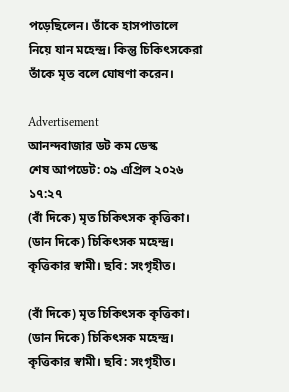পড়েছিলেন। তাঁকে হাসপাতালে নিয়ে যান মহেন্দ্র। কিন্তু চিকিৎসকেরা তাঁকে মৃত বলে ঘোষণা করেন।

Advertisement
আনন্দবাজার ডট কম ডেস্ক
শেষ আপডেট: ০৯ এপ্রিল ২০২৬ ১৭:২৭
(বাঁ দিকে) মৃত চিকিৎসক কৃত্তিকা। (ডান দিকে) চিকিৎসক মহেন্দ্র। কৃত্তিকার স্বামী। ছবি: সংগৃহীত।

(বাঁ দিকে) মৃত চিকিৎসক কৃত্তিকা। (ডান দিকে) চিকিৎসক মহেন্দ্র। কৃত্তিকার স্বামী। ছবি: সংগৃহীত।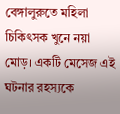বেঙ্গালুরুতে মহিলা চিকিৎসক খুনে নয়া মোড়। একটি মেসেজ এই ঘটনার রহস্যকে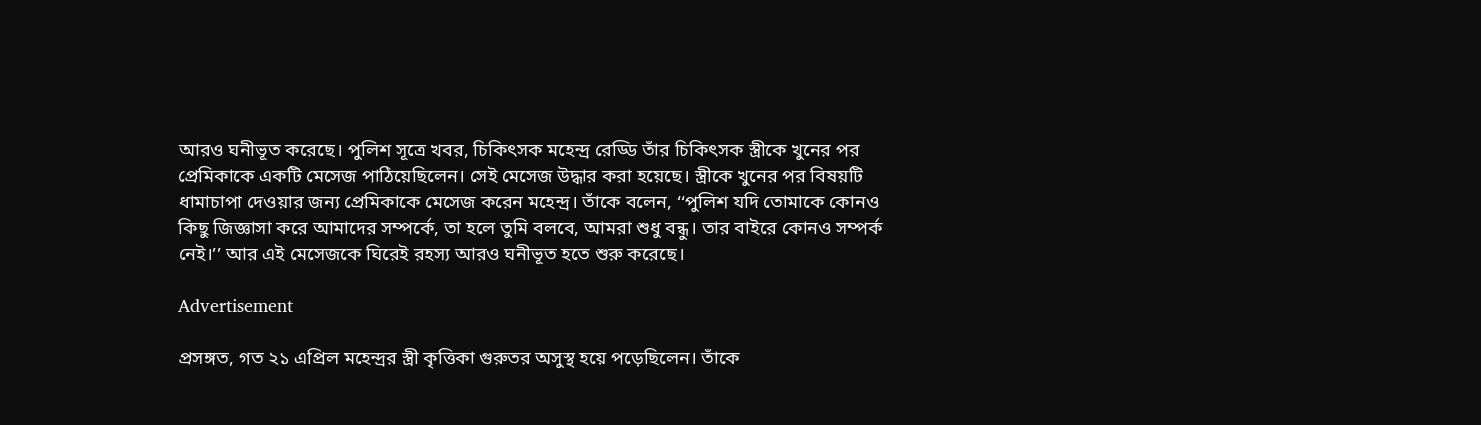আরও ঘনীভূত করেছে। পুলিশ সূত্রে খবর, চিকিৎসক মহেন্দ্র রেড্ডি তাঁর চিকিৎসক স্ত্রীকে খুনের পর প্রেমিকাকে একটি মেসেজ পাঠিয়েছিলেন। সেই মেসেজ উদ্ধার করা হয়েছে। স্ত্রীকে খুনের পর বিষয়টি ধামাচাপা দেওয়ার জন্য প্রেমিকাকে মেসেজ করেন মহেন্দ্র। তাঁকে বলেন, ‘‘পুলিশ যদি তোমাকে কোনও কিছু জিজ্ঞাসা করে আমাদের সম্পর্কে, তা হলে তুমি বলবে, আমরা শুধু বন্ধু। তার বাইরে কোনও সম্পর্ক নেই।’’ আর এই মেসেজকে ঘিরেই রহস্য আরও ঘনীভূত হতে শুরু করেছে।

Advertisement

প্রসঙ্গত, গত ২১ এপ্রিল মহেন্দ্রর স্ত্রী কৃত্তিকা গুরুতর অসুস্থ হয়ে পড়েছিলেন। তাঁকে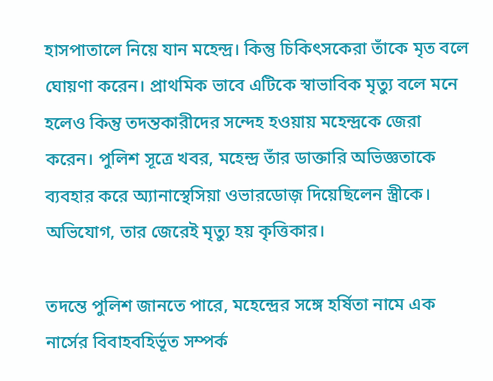হাসপাতালে নিয়ে যান মহেন্দ্র। কিন্তু চিকিৎসকেরা তাঁকে মৃত বলে ঘোয়ণা করেন। প্রাথমিক ভাবে এটিকে স্বাভাবিক মৃত্যু বলে মনে হলেও কিন্তু তদন্তকারীদের সন্দেহ হওয়ায় মহেন্দ্রকে জেরা করেন। পুলিশ সূত্রে খবর, মহেন্দ্র তাঁর ডাক্তারি অভিজ্ঞতাকে ব্যবহার করে অ্যানাস্থেসিয়া ওভারডোজ় দিয়েছিলেন স্ত্রীকে। অভিযোগ, তার জেরেই মৃত্যু হয় কৃত্তিকার।

তদন্তে পুলিশ জানতে পারে, মহেন্দ্রের সঙ্গে হর্ষিতা নামে এক নার্সের বিবাহবহির্ভূত সম্পর্ক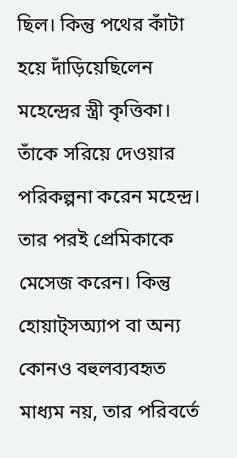ছিল। কিন্তু পথের কাঁটা হয়ে দাঁড়িয়েছিলেন মহেন্দ্রের স্ত্রী কৃত্তিকা। তাঁকে সরিয়ে দেওয়ার পরিকল্পনা করেন মহেন্দ্র। তার পরই প্রেমিকাকে মেসেজ করেন। কিন্তু হোয়াট্‌সঅ্যাপ বা অন্য কোনও বহুলব্যবহৃত মাধ্যম নয়, তার পরিবর্তে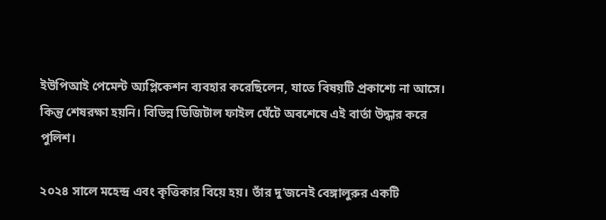ইউপিআই পেমেন্ট অ্যপ্লিকেশন ব্যবহার করেছিলেন, যাতে বিষয়টি প্রকাশ্যে না আসে। কিন্তু শেষরক্ষা হয়নি। বিভিন্ন ডিজিটাল ফাইল ঘেঁটে অবশেষে এই বার্তা উদ্ধার করে পুলিশ।

২০২৪ সালে মহেন্দ্র এবং কৃত্তিকার বিয়ে হয়। তাঁর দু’জনেই বেঙ্গালুরুর একটি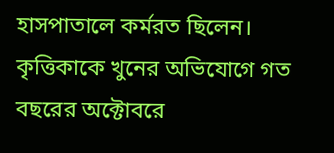হাসপাতালে কর্মরত ছিলেন। কৃত্তিকাকে খুনের অভিযোগে গত বছরের অক্টোবরে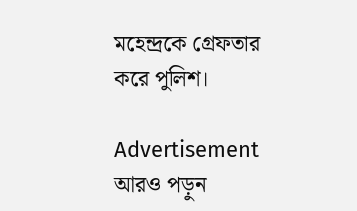মহেন্দ্রকে গ্রেফতার করে পুলিশ।

Advertisement
আরও পড়ুন